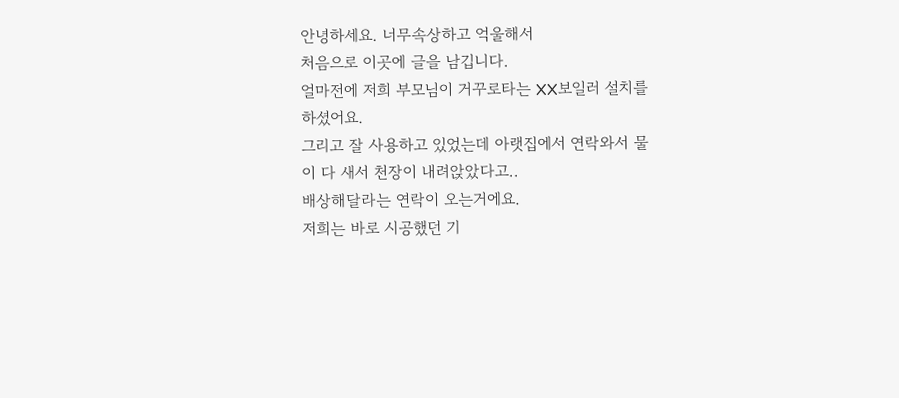안녕하세요. 너무속상하고 억울해서
처음으로 이곳에 글을 남깁니다.
얼마전에 저희 부모님이 거꾸로타는 XX보일러 설치를 하셨어요.
그리고 잘 사용하고 있었는데 아랫집에서 연락와서 물이 다 새서 천장이 내려앉았다고..
배상해달라는 연락이 오는거에요.
저희는 바로 시공했던 기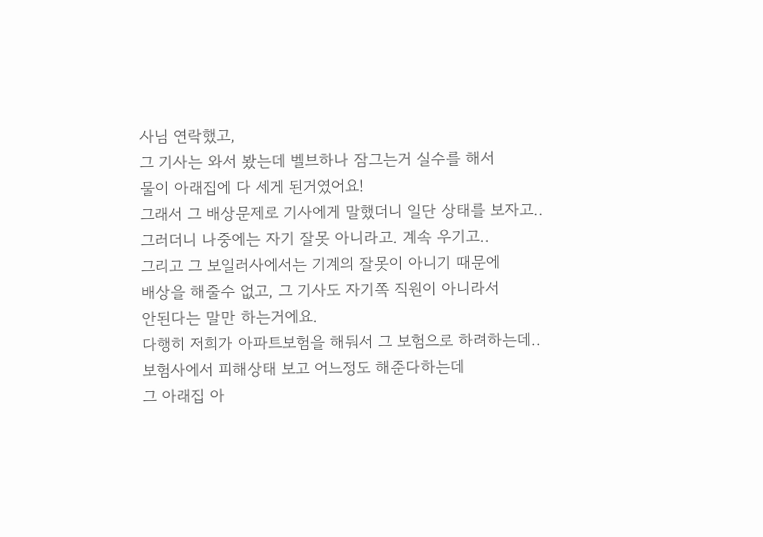사님 연락했고,
그 기사는 와서 봤는데 벨브하나 잠그는거 실수를 해서
물이 아래집에 다 세게 된거였어요!
그래서 그 배상문제로 기사에게 말했더니 일단 상태를 보자고..
그러더니 나중에는 자기 잘못 아니라고. 계속 우기고..
그리고 그 보일러사에서는 기계의 잘못이 아니기 때문에
배상을 해줄수 없고, 그 기사도 자기쪽 직원이 아니라서
안된다는 말만 하는거에요.
다행히 저희가 아파트보험을 해둬서 그 보험으로 하려하는데..
보험사에서 피해상태 보고 어느정도 해준다하는데
그 아래집 아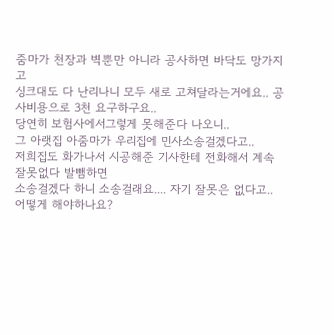줌마가 천장과 벽뿐만 아니라 공사하면 바닥도 망가지고
싱크대도 다 난리나니 모두 새로 고쳐달라는거에요.. 공사비용으로 3천 요구하구요..
당연히 보험사에서그렇게 못해준다 나오니..
그 아랫집 아줌마가 우리집에 민사소송걸겠다고..
저희집도 화가나서 시공해준 기사한테 전화해서 계속 잘못없다 발뺌하면
소송걸겠다 하니 소송걸래요.... 자기 잘못은 없다고..
어떻게 해야하나요?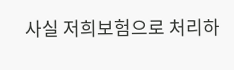사실 저희보험으로 처리하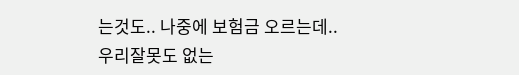는것도.. 나중에 보험금 오르는데..
우리잘못도 없는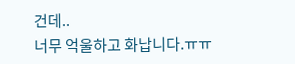건데..
너무 억울하고 화납니다.ㅠㅠ